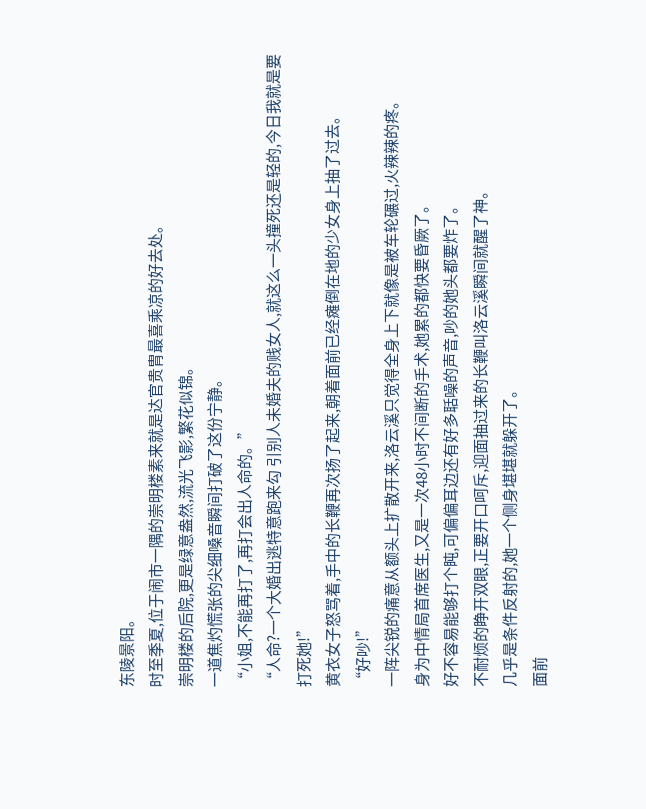东陵景阳。
时至季夏,位于闹市一隅的崇明楼素来就是达官贵胄最喜乘凉的好去处。
崇明楼的后院,更是绿意盎然,流光飞影,繁花似锦。
一道焦灼慌张的尖细嗓音瞬间打破了这份宁静。
“小姐,不能再打了,再打会出人命的。”
“人命?一个大婚出逃特意跑来勾 引别人未婚夫的贱女人,就这么一头撞死还是轻的,今日我就是要打死她!”
黄衣女子怒骂着,手中的长鞭再次扬了起来,朝着面前已经瘫倒在地的少女身上抽了过去。
“好吵!”
一阵尖锐的痛意从额头上扩散开来,洛云溪只觉得全身上下就像是被车轮碾过,火辣辣的疼。
身为中情局首席医生,又是一次48小时不间断的手术,她累的都快要昏厥了。
好不容易能够打个盹,可偏偏耳边还有好多聒噪的声音,吵的她头都要炸了。
不耐烦的睁开双眼,正要开口呵斥,迎面抽过来的长鞭叫洛云溪瞬间就醒了神。
几乎是条件反射的,她一个侧身堪堪就躲开了。
面前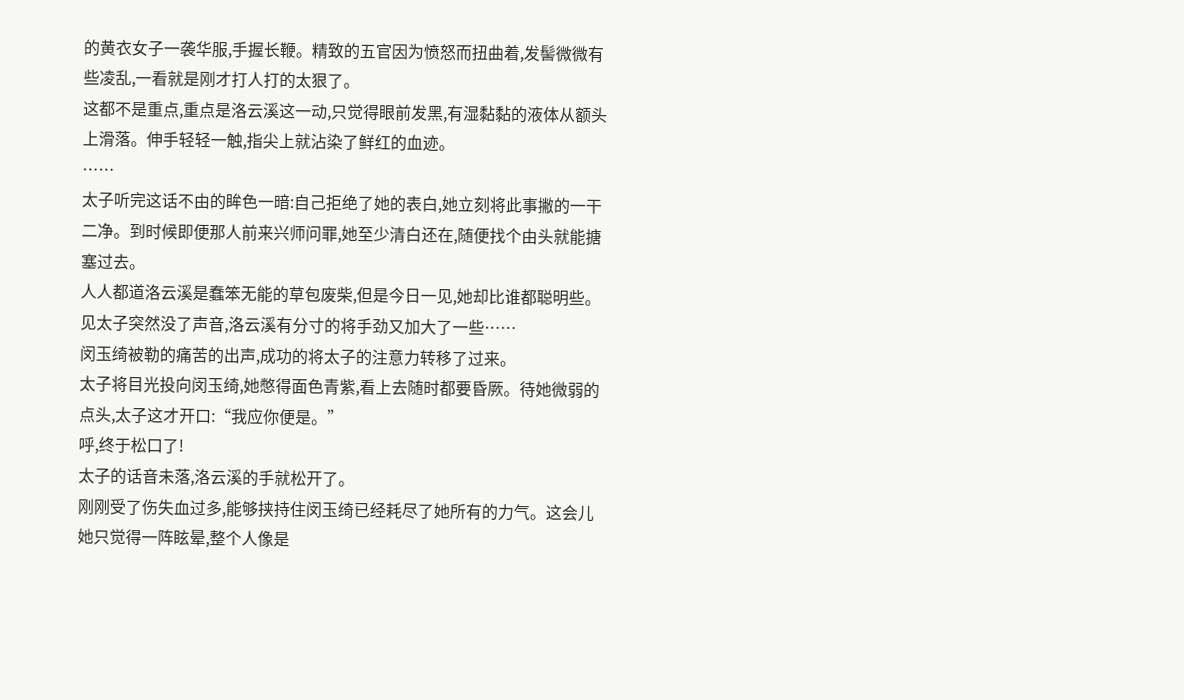的黄衣女子一袭华服,手握长鞭。精致的五官因为愤怒而扭曲着,发髻微微有些凌乱,一看就是刚才打人打的太狠了。
这都不是重点,重点是洛云溪这一动,只觉得眼前发黑,有湿黏黏的液体从额头上滑落。伸手轻轻一触,指尖上就沾染了鲜红的血迹。
……
太子听完这话不由的眸色一暗:自己拒绝了她的表白,她立刻将此事撇的一干二净。到时候即便那人前来兴师问罪,她至少清白还在,随便找个由头就能搪塞过去。
人人都道洛云溪是蠢笨无能的草包废柴,但是今日一见,她却比谁都聪明些。
见太子突然没了声音,洛云溪有分寸的将手劲又加大了一些……
闵玉绮被勒的痛苦的出声,成功的将太子的注意力转移了过来。
太子将目光投向闵玉绮,她憋得面色青紫,看上去随时都要昏厥。待她微弱的点头,太子这才开口:“我应你便是。”
呼,终于松口了!
太子的话音未落,洛云溪的手就松开了。
刚刚受了伤失血过多,能够挟持住闵玉绮已经耗尽了她所有的力气。这会儿她只觉得一阵眩晕,整个人像是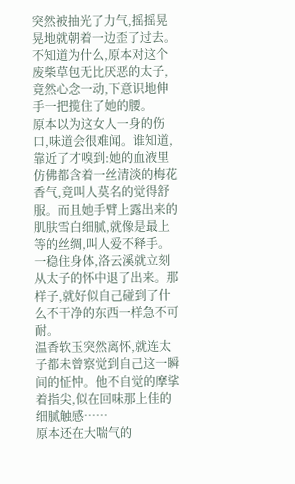突然被抽光了力气,摇摇晃晃地就朝着一边歪了过去。
不知道为什么,原本对这个废柴草包无比厌恶的太子,竟然心念一动,下意识地伸手一把揽住了她的腰。
原本以为这女人一身的伤口,味道会很难闻。谁知道,靠近了才嗅到:她的血液里仿佛都含着一丝清淡的梅花香气,竟叫人莫名的觉得舒服。而且她手臂上露出来的肌肤雪白细腻,就像是最上等的丝绸,叫人爱不释手。
一稳住身体,洛云溪就立刻从太子的怀中退了出来。那样子,就好似自己碰到了什么不干净的东西一样急不可耐。
温香软玉突然离怀,就连太子都未曾察觉到自己这一瞬间的怔忡。他不自觉的摩挲着指尖,似在回味那上佳的细腻触感……
原本还在大喘气的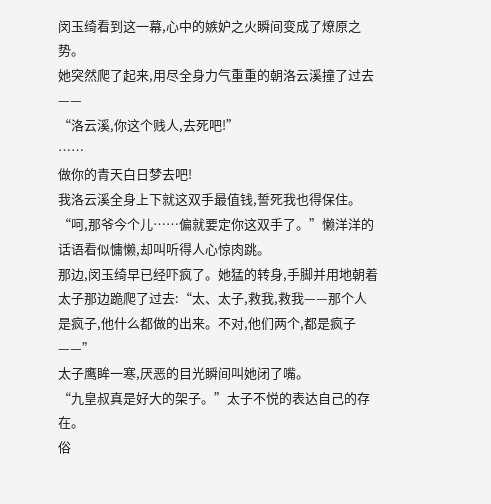闵玉绮看到这一幕,心中的嫉妒之火瞬间变成了燎原之势。
她突然爬了起来,用尽全身力气重重的朝洛云溪撞了过去——
“洛云溪,你这个贱人,去死吧!”
……
做你的青天白日梦去吧!
我洛云溪全身上下就这双手最值钱,誓死我也得保住。
“呵,那爷今个儿……偏就要定你这双手了。”懒洋洋的话语看似慵懒,却叫听得人心惊肉跳。
那边,闵玉绮早已经吓疯了。她猛的转身,手脚并用地朝着太子那边跪爬了过去:“太、太子,救我,救我——那个人是疯子,他什么都做的出来。不对,他们两个,都是疯子——”
太子鹰眸一寒,厌恶的目光瞬间叫她闭了嘴。
“九皇叔真是好大的架子。”太子不悦的表达自己的存在。
俗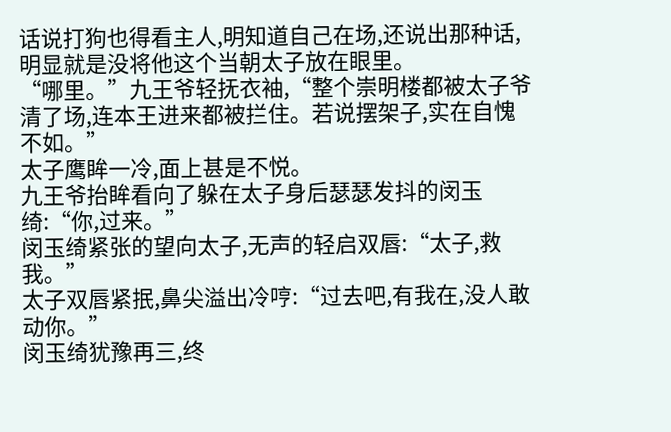话说打狗也得看主人,明知道自己在场,还说出那种话,明显就是没将他这个当朝太子放在眼里。
“哪里。”九王爷轻抚衣袖,“整个崇明楼都被太子爷清了场,连本王进来都被拦住。若说摆架子,实在自愧不如。”
太子鹰眸一冷,面上甚是不悦。
九王爷抬眸看向了躲在太子身后瑟瑟发抖的闵玉绮:“你,过来。”
闵玉绮紧张的望向太子,无声的轻启双唇:“太子,救我。”
太子双唇紧抿,鼻尖溢出冷哼:“过去吧,有我在,没人敢动你。”
闵玉绮犹豫再三,终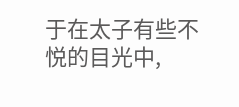于在太子有些不悦的目光中,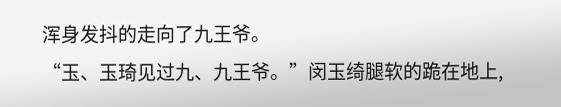浑身发抖的走向了九王爷。
“玉、玉琦见过九、九王爷。”闵玉绮腿软的跪在地上,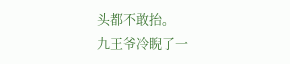头都不敢抬。
九王爷冷睨了一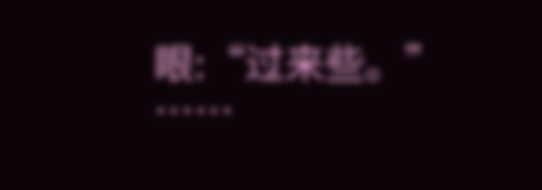眼:“过来些。”
……